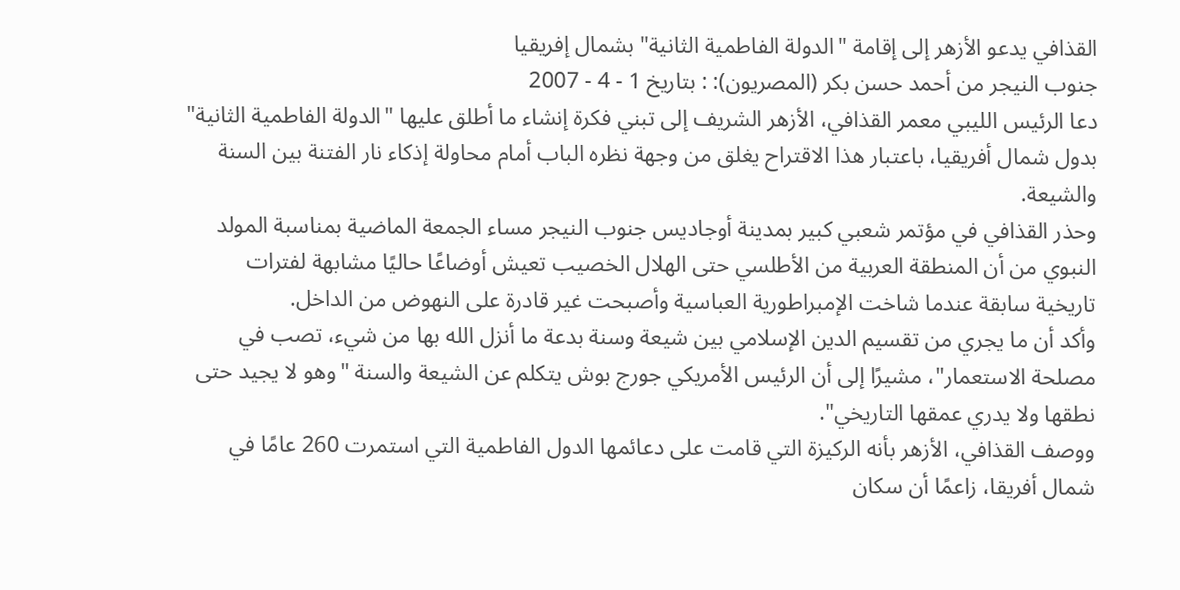القذافي يدعو الأزهر إلى إقامة "الدولة الفاطمية الثانية" بشمال إفريقيا
جنوب النيجر من أحمد حسن بكر (المصريون): : بتاريخ 1 - 4 - 2007
دعا الرئيس الليبي معمر القذافي، الأزهر الشريف إلى تبني فكرة إنشاء ما أطلق عليها "الدولة الفاطمية الثانية" بدول شمال أفريقيا، باعتبار هذا الاقتراح يغلق من وجهة نظره الباب أمام محاولة إذكاء نار الفتنة بين السنة والشيعة.
وحذر القذافي في مؤتمر شعبي كبير بمدينة أوجاديس جنوب النيجر مساء الجمعة الماضية بمناسبة المولد النبوي من أن المنطقة العربية من الأطلسي حتى الهلال الخصيب تعيش أوضاعًا حاليًا مشابهة لفترات تاريخية سابقة عندما شاخت الإمبراطورية العباسية وأصبحت غير قادرة على النهوض من الداخل.
وأكد أن ما يجري من تقسيم الدين الإسلامي بين شيعة وسنة بدعة ما أنزل الله بها من شيء، تصب في مصلحة الاستعمار"، مشيرًا إلى أن الرئيس الأمريكي جورج بوش يتكلم عن الشيعة والسنة "وهو لا يجيد حتى نطقها ولا يدري عمقها التاريخي".
ووصف القذافي، الأزهر بأنه الركيزة التي قامت على دعائمها الدول الفاطمية التي استمرت 260 عامًا في شمال أفريقا، زاعمًا أن سكان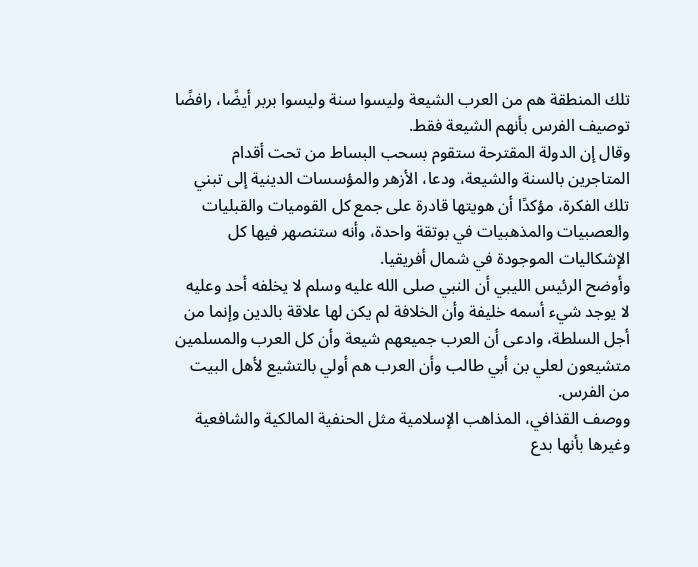تلك المنطقة هم من العرب الشيعة وليسوا سنة وليسوا بربر أيضًا، رافضًا توصيف الفرس بأنهم الشيعة فقط.
وقال إن الدولة المقترحة ستقوم بسحب البساط من تحت أقدام المتاجرين بالسنة والشيعة، ودعا، الأزهر والمؤسسات الدينية إلى تبني تلك الفكرة، مؤكدًا أن هويتها قادرة على جمع كل القوميات والقبليات والعصبيات والمذهبيات في بوتقة واحدة، وأنه ستنصهر فيها كل الإشكاليات الموجودة في شمال أفريقيا.
وأوضح الرئيس الليبي أن النبي صلى الله عليه وسلم لا يخلفه أحد وعليه لا يوجد شيء أسمه خليفة وأن الخلافة لم يكن لها علاقة بالدين وإنما من أجل السلطة، وادعى أن العرب جميعهم شيعة وأن كل العرب والمسلمين متشيعون لعلي بن أبي طالب وأن العرب هم أولي بالتشيع لأهل البيت من الفرس.
ووصف القذافي، المذاهب الإسلامية مثل الحنفية المالكية والشافعية وغيرها بأنها بدع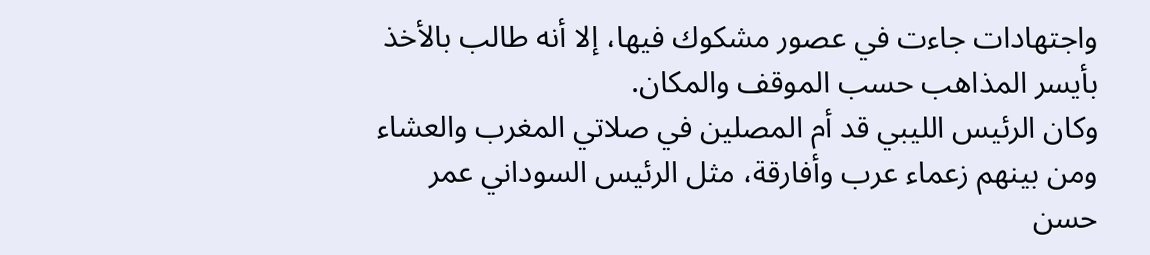واجتهادات جاءت في عصور مشكوك فيها، إلا أنه طالب بالأخذ بأيسر المذاهب حسب الموقف والمكان.
وكان الرئيس الليبي قد أم المصلين في صلاتي المغرب والعشاء ومن بينهم زعماء عرب وأفارقة، مثل الرئيس السوداني عمر حسن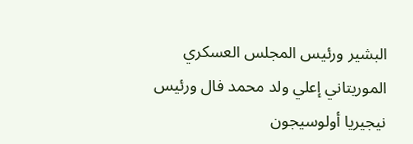البشير ورئيس المجلس العسكري الموريتاني إعلي ولد محمد فال ورئيس نيجيريا أولوسيجون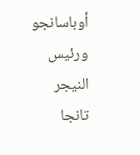أوباسانجو ورئيس النيجر تانجا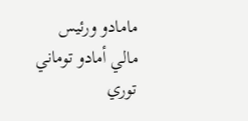مامادو ورئيس مالي أمادو توماني توري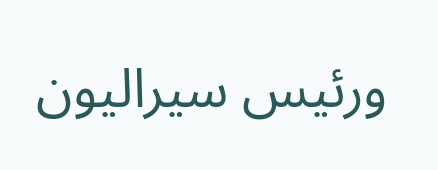ورئيس سيراليون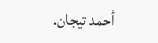أحمد تيجان.